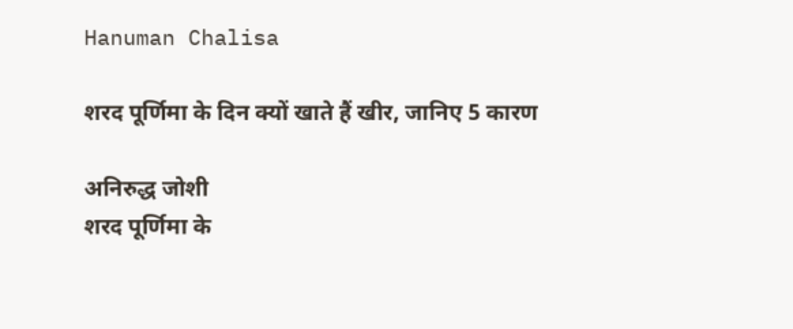Hanuman Chalisa

शरद पूर्णिमा के दिन क्यों खाते हैं खीर, जानिए 5 कारण

अनिरुद्ध जोशी
शरद पूर्णिमा के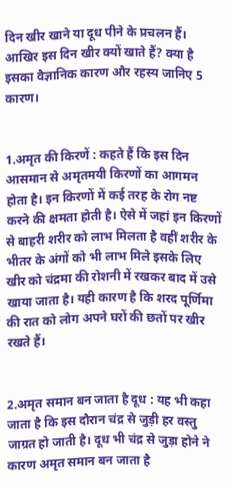दिन खीर खाने या दूध पीने के प्रचलन हैं। आखिर इस दिन खीर क्यों खाते हैं? क्या है इसका वैज्ञानिक कारण और रहस्य जानिए 5 कारण।


1.अमृत की किरणें : कहते हैं कि इस दिन आसमान से अमृतमयी किरणों का आगमन होता है। इन किरणों में कई तरह के रोग नष्ट करने की क्षमता होती है। ऐसे में जहां इन किरणों से बाहरी शरीर को लाभ मिलता है वहीं शरीर के भीतर के अंगों को भी लाभ मिले इसके लिए खीर को चंद्रमा की रोशनी में रखकर बाद में उसे खाया जाता है। यही कारण है कि शरद पूर्णिमा की रात को लोग अपने घरों की छतों पर खीर रखते हैं।


2.अमृत समान बन जाता है दूध : यह भी कहा जाता है कि इस दौरान चंद्र से जुड़ी हर वस्तु जाग्रत हो जाती है। दूध भी चंद्र से जुड़ा होने ने कारण अमृत समान बन जाता है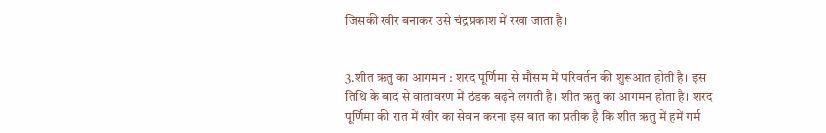जिसकी खीर बनाकर उसे चंद्रप्रकाश में रखा जाता है।


3.शीत ऋतु का आगमन : शरद पूर्णिमा से मौसम में परिवर्तन की शुरूआत होती है। इस तिथि के बाद से वातावरण में ठंडक बढ़ने लगती है। शीत ऋतु का आगमन होता है। शरद पूर्णिमा की रात में खीर का सेवन करना इस बात का प्रतीक है कि शीत ऋतु में हमें गर्म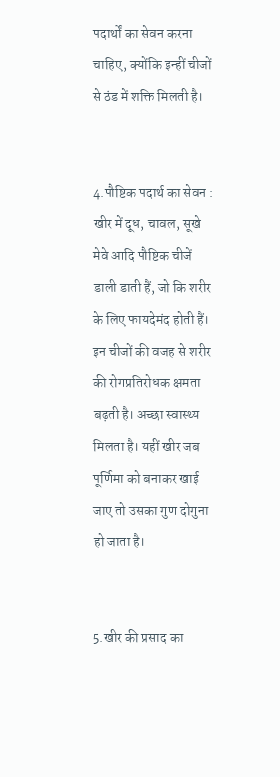पदार्थों का सेवन करना चाहिए, क्योंकि इन्हीं चीजों से ठंड में शक्ति मिलती है।


4.पौष्टिक पदार्थ का सेवन : खीर में दूध, चावल, सूखे मेवे आदि पौष्टिक चीजें डाली डाती हैं, जो कि शरीर के लिए फायदेमंद होती हैं। इन चीजों की वजह से शरीर की रोगप्रतिरोधक क्षमता बढ़ती है। अच्छा स्वास्थ्य मिलता है। यहीं खीर जब पूर्णिमा को बनाकर खाई जाए तो उसका गुण दोगुना हो जाता है।


5.खीर की प्रसाद का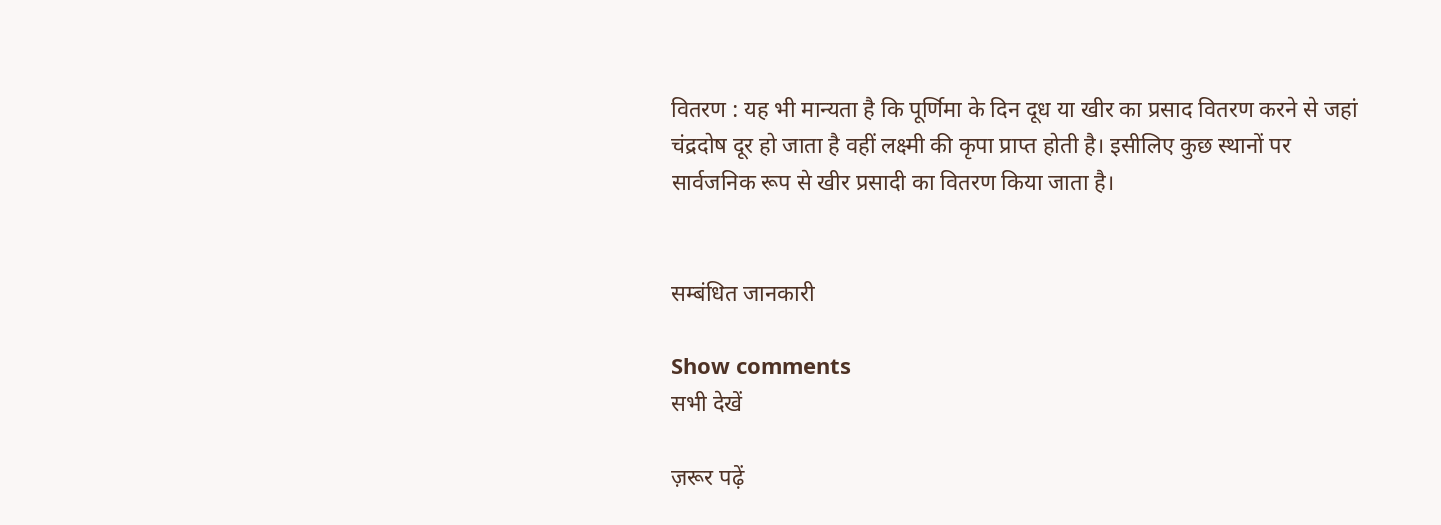वितरण : यह भी मान्यता है कि पूर्णिमा के दिन दूध या खीर का प्रसाद वितरण करने से जहां चंद्रदोष दूर हो जाता है वहीं लक्ष्मी की कृपा प्राप्त होती है। इसीलिए कुछ स्थानों पर सार्वजनिक रूप से खीर प्रसादी का वितरण किया जाता है।


सम्बंधित जानकारी

Show comments
सभी देखें

ज़रूर पढ़ें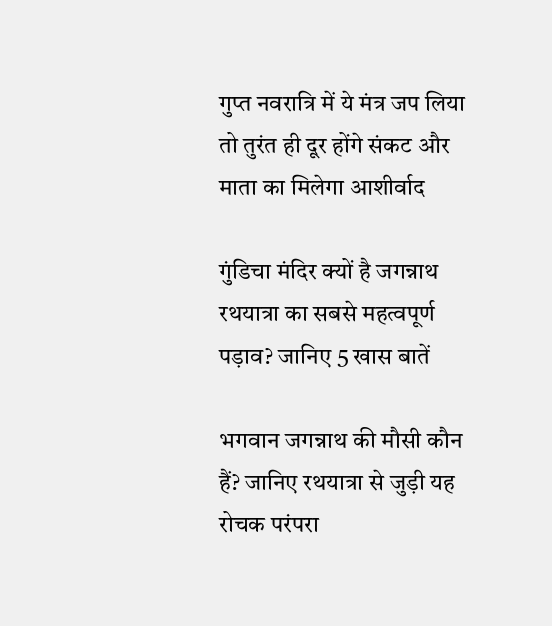गुप्त नवरात्रि में ये मंत्र जप लिया तो तुरंत ही दूर होंगे संकट और माता का मिलेगा आशीर्वाद

गुंडिचा मंदिर क्यों है जगन्नाथ रथयात्रा का सबसे महत्वपूर्ण पड़ाव? जानिए 5 खास बातें

भगवान जगन्नाथ की मौसी कौन हैं? जानिए रथयात्रा से जुड़ी यह रोचक परंपरा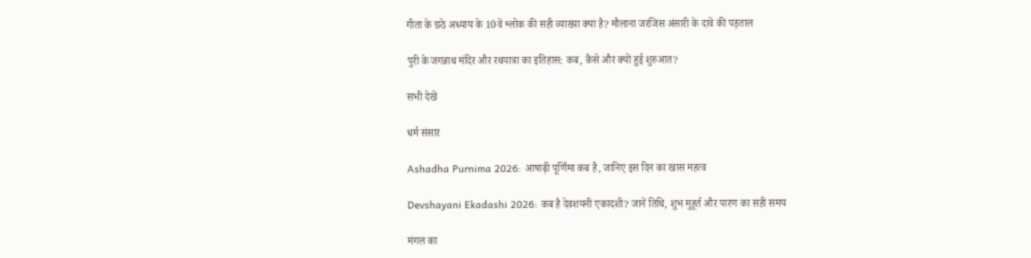गीता के छठे अध्याय के 10वें श्लोक की सही व्याख्या क्या है? मौलाना जरजिस अंसारी के दावे की पड़ताल

पुरी के जगन्नाथ मंदिर और रथयात्रा का इतिहास: कब, कैसे और क्यों हुई शुरुआत?

सभी देखें

धर्म संसार

Ashadha Purnima 2026: आषाढ़ी पूर्णिमा कब है, जानिए इस दिन का खास महत्व

Devshayani Ekadashi 2026: कब है देवशयनी एकादशी? जानें तिथि, शुभ मुहूर्त और पारण का सही समय

मंगल का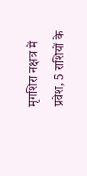मृगशिरा नक्षत्र में प्रवेश, 5 राशियों के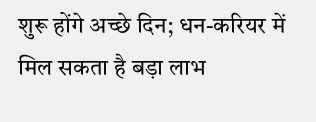शुरू होंगे अच्छे दिन; धन-करियर में मिल सकता है बड़ा लाभ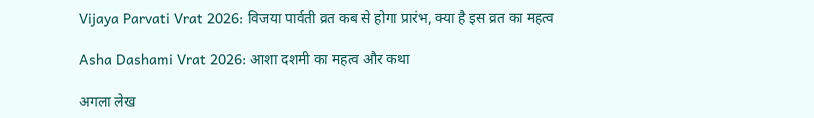Vijaya Parvati Vrat 2026: विजया पार्वती व्रत कब से होगा प्रारंभ, क्या है इस व्रत का महत्व

Asha Dashami Vrat 2026: आशा दशमी का महत्व और कथा

अगला लेख